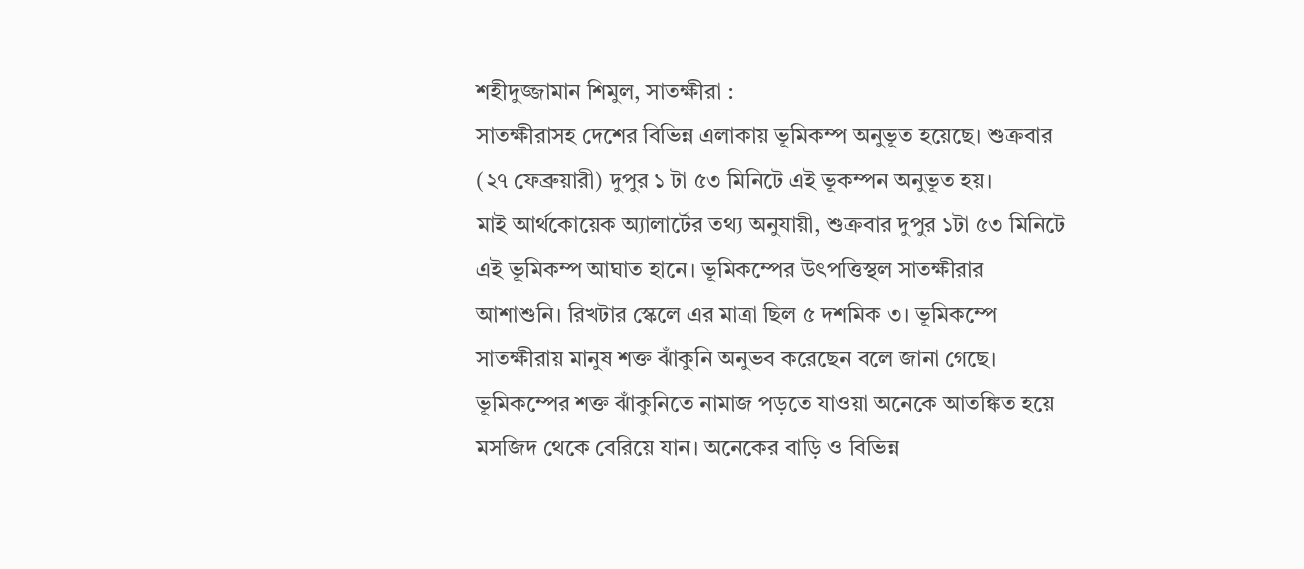শহীদুজ্জামান শিমুল, সাতক্ষীরা :
সাতক্ষীরাসহ দেশের বিভিন্ন এলাকায় ভূমিকম্প অনুভূত হয়েছে। শুক্রবার (২৭ ফেব্রুয়ারী) দুপুর ১ টা ৫৩ মিনিটে এই ভূকম্পন অনুভূত হয়।
মাই আর্থকোয়েক অ্যালার্টের তথ্য অনুযায়ী, শুক্রবার দুপুর ১টা ৫৩ মিনিটে এই ভূমিকম্প আঘাত হানে। ভূমিকম্পের উৎপত্তিস্থল সাতক্ষীরার আশাশুনি। রিখটার স্কেলে এর মাত্রা ছিল ৫ দশমিক ৩। ভূমিকম্পে সাতক্ষীরায় মানুষ শক্ত ঝাঁকুনি অনুভব করেছেন বলে জানা গেছে। ভূমিকম্পের শক্ত ঝাঁকুনিতে নামাজ পড়তে যাওয়া অনেকে আতঙ্কিত হয়ে মসজিদ থেকে বেরিয়ে যান। অনেকের বাড়ি ও বিভিন্ন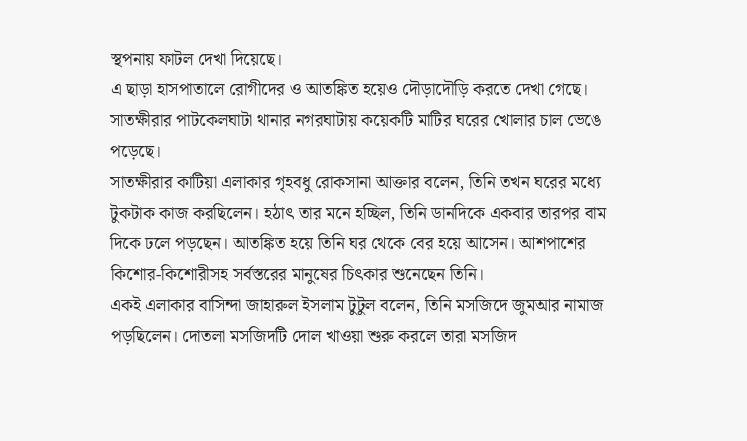স্থপনায় ফাটল দেখা দিয়েছে।
এ ছাড়া হাসপাতালে রোগীদের ও আতঙ্কিত হয়েও দৌড়াদৌড়ি করতে দেখা গেছে। সাতক্ষীরার পাটকেলঘাটা থানার নগরঘাটায় কয়েকটি মাটির ঘরের খোলার চাল ভেঙে পড়েছে।
সাতক্ষীরার কাটিয়া এলাকার গৃহবধু রোকসানা আক্তার বলেন, তিনি তখন ঘরের মধ্যে টুকটাক কাজ করছিলেন। হঠাৎ তার মনে হচ্ছিল, তিনি ডানদিকে একবার তারপর বাম দিকে ঢলে পড়ছেন। আতঙ্কিত হয়ে তিনি ঘর থেকে বের হয়ে আসেন। আশপাশের কিশোর-কিশোরীসহ সর্বস্তরের মানুষের চিৎকার শুনেছেন তিনি।
একই এলাকার বাসিন্দা জাহারুল ইসলাম টুটুল বলেন, তিনি মসজিদে জুমআর নামাজ পড়ছিলেন। দোতলা মসজিদটি দোল খাওয়া শুরু করলে তারা মসজিদ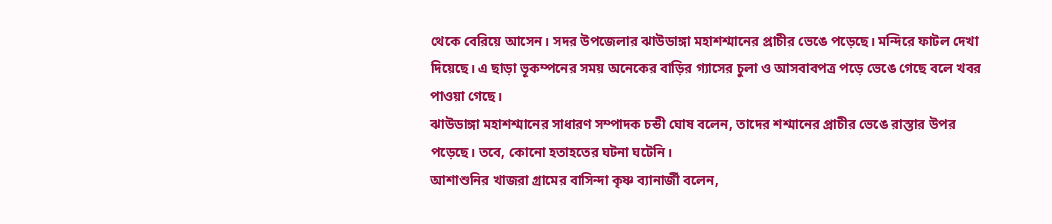থেকে বেরিয়ে আসেন। সদর উপজেলার ঝাউডাঙ্গা মহাশশ্মানের প্রাচীর ভেঙে পড়েছে। মন্দিরে ফাটল দেখা দিয়েছে। এ ছাড়া ভূকম্পনের সময় অনেকের বাড়ির গ্যাসের চুলা ও আসবাবপত্র পড়ে ভেঙে গেছে বলে খবর পাওয়া গেছে।
ঝাউডাঙ্গা মহাশশ্মানের সাধারণ সম্পাদক চন্ডী ঘোষ বলেন, তাদের শশ্মানের প্রাচীর ভেঙে রাস্তার উপর পড়েছে। তবে, কোনো হতাহতের ঘটনা ঘটেনি।
আশাশুনির খাজরা গ্রামের বাসিন্দা কৃষ্ণ ব্যানার্জী বলেন,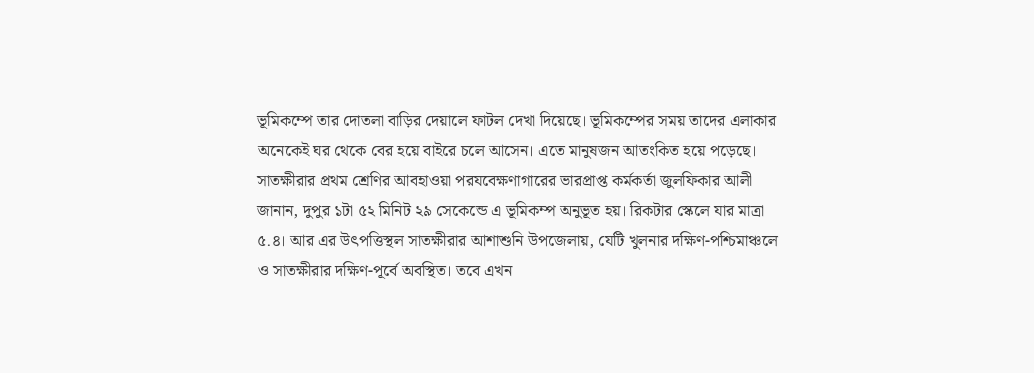ভূমিকম্পে তার দোতলা বাড়ির দেয়ালে ফাটল দেখা দিয়েছে। ভূমিকম্পের সময় তাদের এলাকার অনেকেই ঘর থেকে বের হয়ে বাইরে চলে আসেন। এতে মানুষজন আতংকিত হয়ে পড়েছে।
সাতক্ষীরার প্রথম শ্রেণির আবহাওয়া পরযবেক্ষণাগারের ভারপ্রাপ্ত কর্মকর্তা জুলফিকার আলী জানান, দুপুর ১টা ৫২ মিনিট ২৯ সেকেন্ডে এ ভূমিকম্প অনুভূত হয়। রিকটার স্কেলে যার মাত্রা ৫.৪। আর এর উৎপত্তিস্থল সাতক্ষীরার আশাশুনি উপজেলায়, যেটি খুলনার দক্ষিণ-পশ্চিমাঞ্চলে ও সাতক্ষীরার দক্ষিণ-পূর্বে অবস্থিত। তবে এখন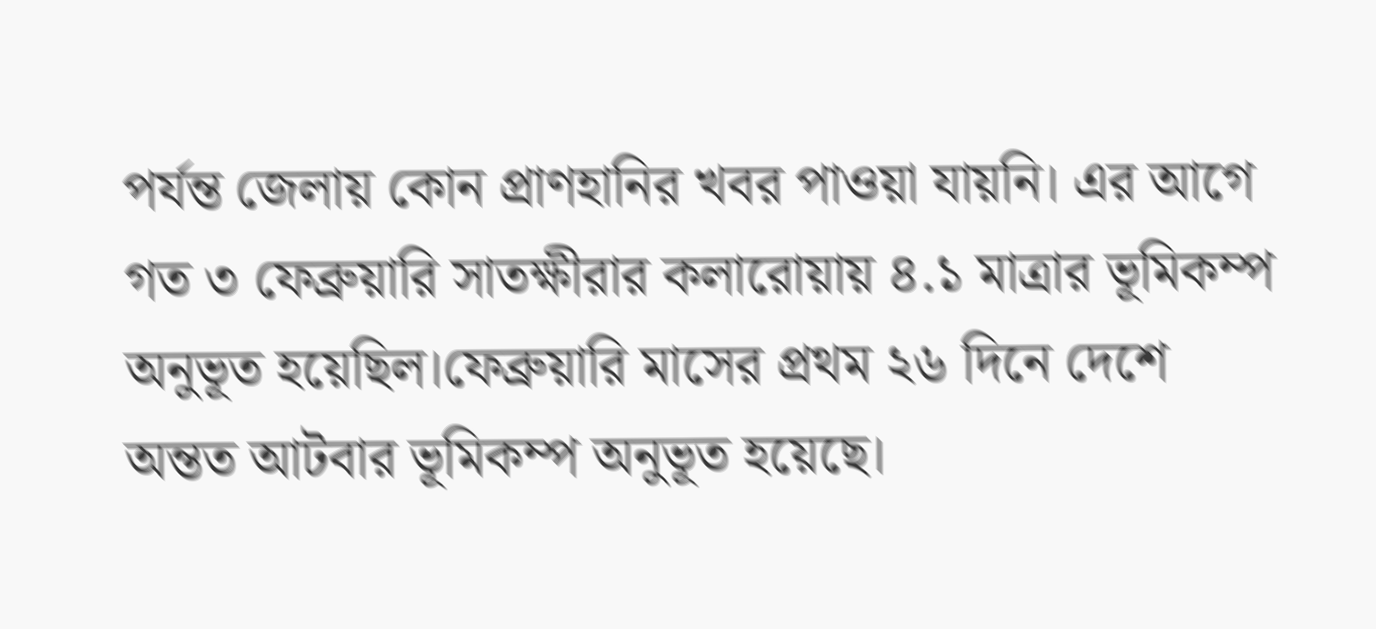পর্যন্ত জেলায় কোন প্রাণহানির খবর পাওয়া যায়নি। এর আগে গত ৩ ফেব্রুয়ারি সাতক্ষীরার কলারোয়ায় ৪.১ মাত্রার ভূমিকম্প অনুভূত হয়েছিল।ফেব্রুয়ারি মাসের প্রথম ২৬ দিনে দেশে অন্তত আটবার ভূমিকম্প অনুভূত হয়েছে।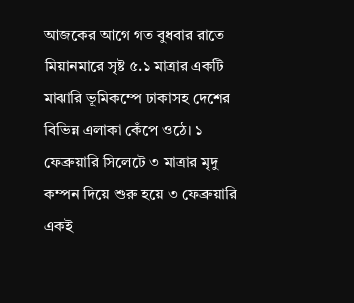আজকের আগে গত বুধবার রাতে মিয়ানমারে সৃষ্ট ৫.১ মাত্রার একটি মাঝারি ভূমিকম্পে ঢাকাসহ দেশের বিভিন্ন এলাকা কেঁপে ওঠে। ১ ফেব্রুয়ারি সিলেটে ৩ মাত্রার মৃদু কম্পন দিয়ে শুরু হয়ে ৩ ফেব্রুয়ারি একই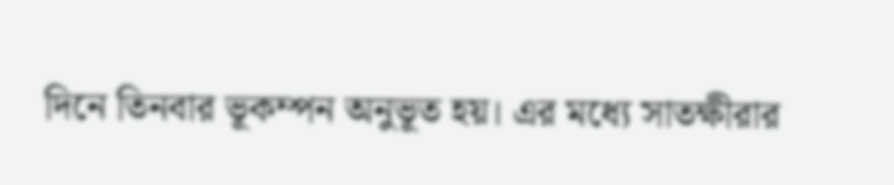দিনে তিনবার ভূকম্পন অনুভূত হয়। এর মধ্যে সাতক্ষীরার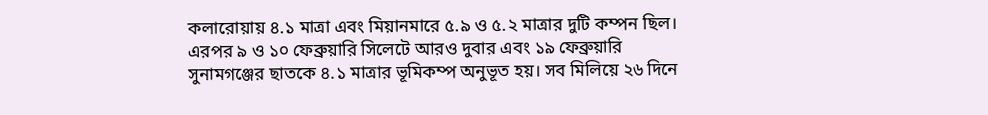কলারোয়ায় ৪.১ মাত্রা এবং মিয়ানমারে ৫.৯ ও ৫.২ মাত্রার দুটি কম্পন ছিল।
এরপর ৯ ও ১০ ফেব্রুয়ারি সিলেটে আরও দুবার এবং ১৯ ফেব্রুয়ারি সুনামগঞ্জের ছাতকে ৪.১ মাত্রার ভূমিকম্প অনুভূত হয়। সব মিলিয়ে ২৬ দিনে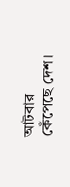আটবার কেঁপেছে দেশ।